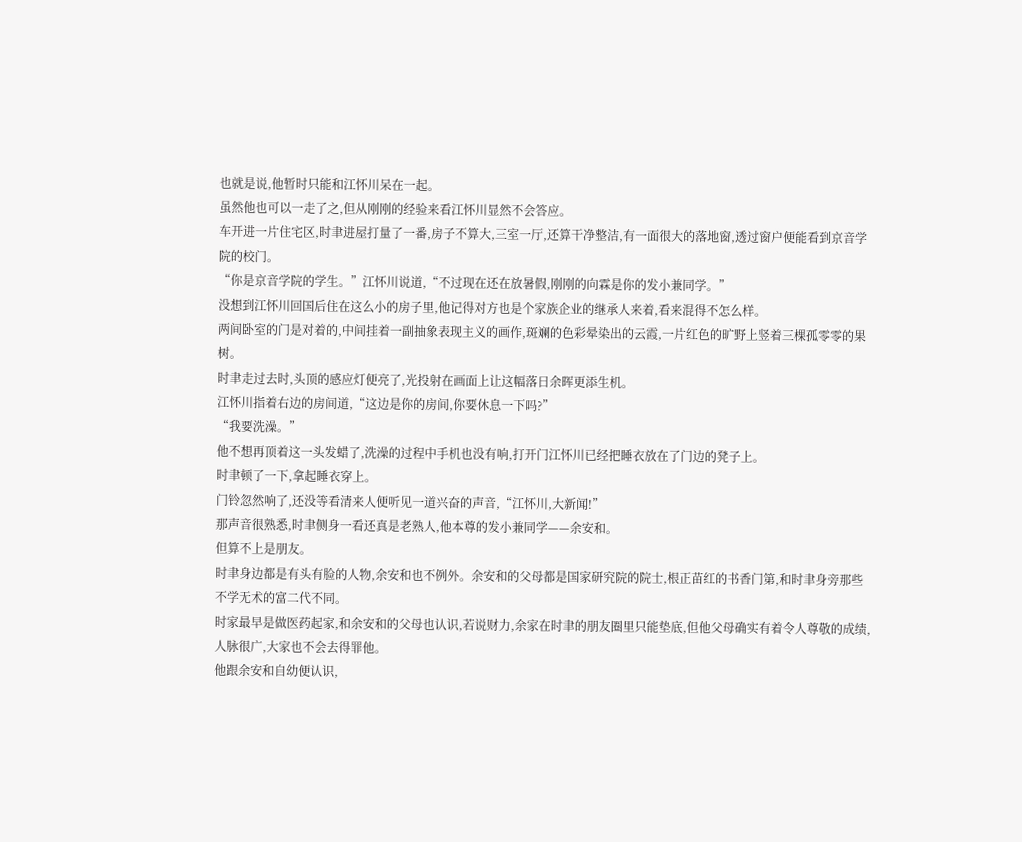也就是说,他暂时只能和江怀川呆在一起。
虽然他也可以一走了之,但从刚刚的经验来看江怀川显然不会答应。
车开进一片住宅区,时聿进屋打量了一番,房子不算大,三室一厅,还算干净整洁,有一面很大的落地窗,透过窗户便能看到京音学院的校门。
“你是京音学院的学生。”江怀川说道,“不过现在还在放暑假,刚刚的向霖是你的发小兼同学。”
没想到江怀川回国后住在这么小的房子里,他记得对方也是个家族企业的继承人来着,看来混得不怎么样。
两间卧室的门是对着的,中间挂着一副抽象表现主义的画作,斑斓的色彩晕染出的云霞,一片红色的旷野上竖着三棵孤零零的果树。
时聿走过去时,头顶的感应灯便亮了,光投射在画面上让这幅落日余晖更添生机。
江怀川指着右边的房间道,“这边是你的房间,你要休息一下吗?”
“我要洗澡。”
他不想再顶着这一头发蜡了,洗澡的过程中手机也没有响,打开门江怀川已经把睡衣放在了门边的凳子上。
时聿顿了一下,拿起睡衣穿上。
门铃忽然响了,还没等看清来人便听见一道兴奋的声音,“江怀川,大新闻!”
那声音很熟悉,时聿侧身一看还真是老熟人,他本尊的发小兼同学——余安和。
但算不上是朋友。
时聿身边都是有头有脸的人物,余安和也不例外。余安和的父母都是国家研究院的院士,根正苗红的书香门第,和时聿身旁那些不学无术的富二代不同。
时家最早是做医药起家,和余安和的父母也认识,若说财力,余家在时聿的朋友圈里只能垫底,但他父母确实有着令人尊敬的成绩,人脉很广,大家也不会去得罪他。
他跟余安和自幼便认识,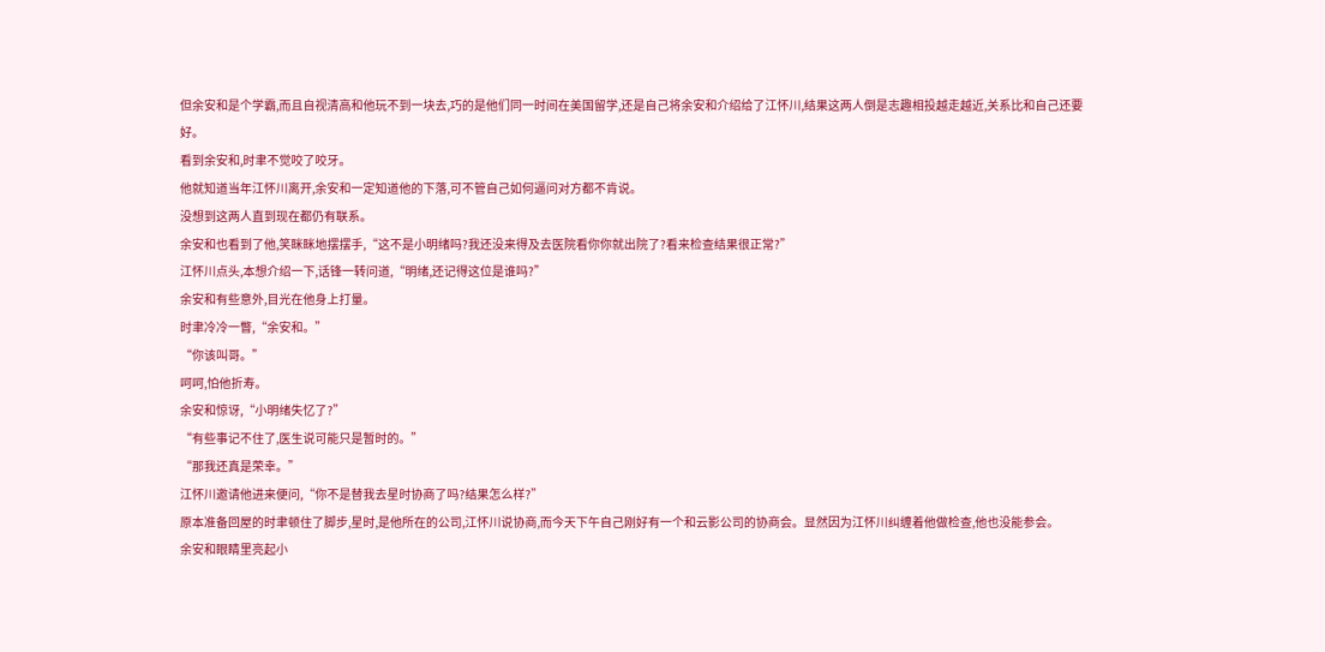但余安和是个学霸,而且自视清高和他玩不到一块去,巧的是他们同一时间在美国留学,还是自己将余安和介绍给了江怀川,结果这两人倒是志趣相投越走越近,关系比和自己还要好。
看到余安和,时聿不觉咬了咬牙。
他就知道当年江怀川离开,余安和一定知道他的下落,可不管自己如何逼问对方都不肯说。
没想到这两人直到现在都仍有联系。
余安和也看到了他,笑眯眯地摆摆手,“这不是小明绪吗?我还没来得及去医院看你你就出院了?看来检查结果很正常?”
江怀川点头,本想介绍一下,话锋一转问道,“明绪,还记得这位是谁吗?”
余安和有些意外,目光在他身上打量。
时聿冷冷一瞥,“余安和。”
“你该叫哥。”
呵呵,怕他折寿。
余安和惊讶,“小明绪失忆了?”
“有些事记不住了,医生说可能只是暂时的。”
“那我还真是荣幸。”
江怀川邀请他进来便问,“你不是替我去星时协商了吗?结果怎么样?”
原本准备回屋的时聿顿住了脚步,星时,是他所在的公司,江怀川说协商,而今天下午自己刚好有一个和云影公司的协商会。显然因为江怀川纠缠着他做检查,他也没能参会。
余安和眼睛里亮起小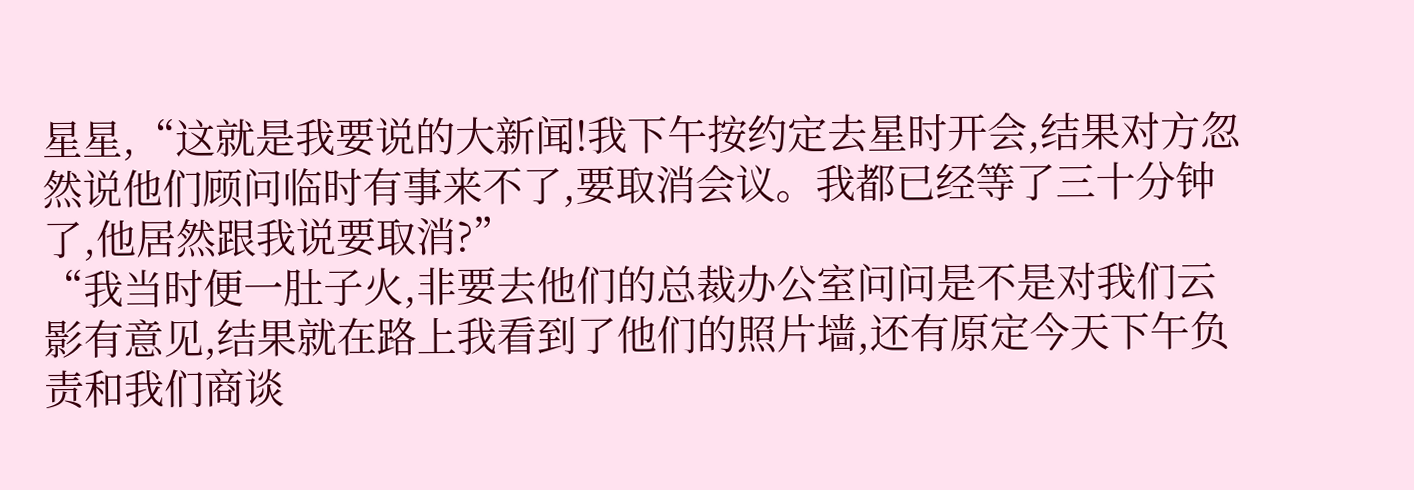星星,“这就是我要说的大新闻!我下午按约定去星时开会,结果对方忽然说他们顾问临时有事来不了,要取消会议。我都已经等了三十分钟了,他居然跟我说要取消?”
“我当时便一肚子火,非要去他们的总裁办公室问问是不是对我们云影有意见,结果就在路上我看到了他们的照片墙,还有原定今天下午负责和我们商谈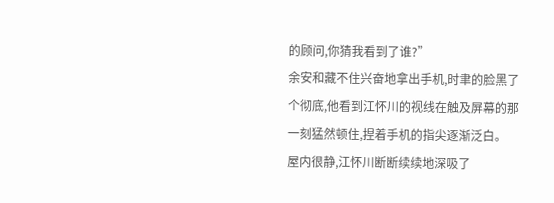的顾问,你猜我看到了谁?”
余安和藏不住兴奋地拿出手机,时聿的脸黑了个彻底,他看到江怀川的视线在触及屏幕的那一刻猛然顿住,捏着手机的指尖逐渐泛白。
屋内很静,江怀川断断续续地深吸了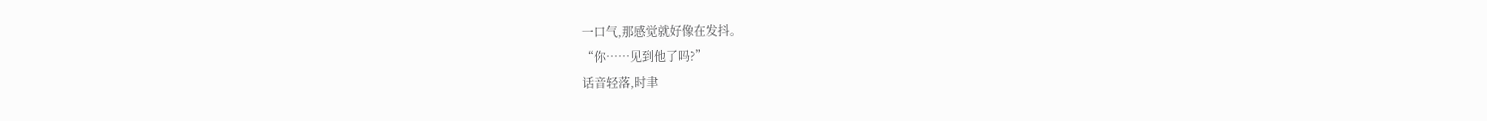一口气,那感觉就好像在发抖。
“你……见到他了吗?”
话音轻落,时聿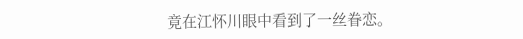竟在江怀川眼中看到了一丝眷恋。